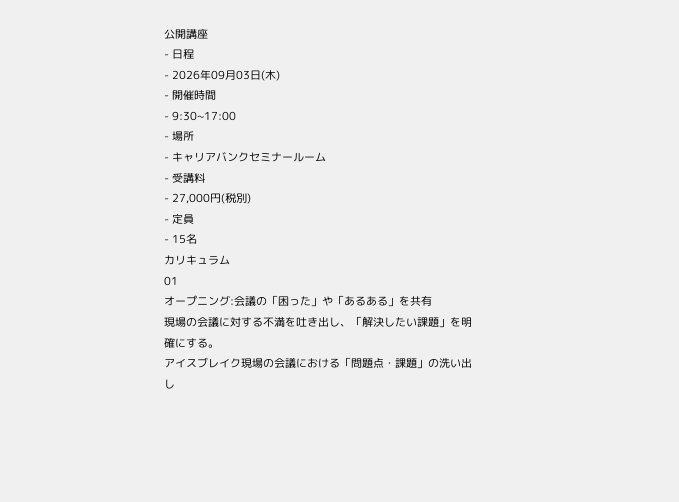公開講座
- 日程
- 2026年09月03日(木)
- 開催時間
- 9:30~17:00
- 場所
- キャリアバンクセミナールーム
- 受講料
- 27,000円(税別)
- 定員
- 15名
カリキュラム
01
オープニング:会議の「困った」や「あるある」を共有
現場の会議に対する不満を吐き出し、「解決したい課題」を明確にする。
アイスブレイク現場の会議における「問題点・課題」の洗い出し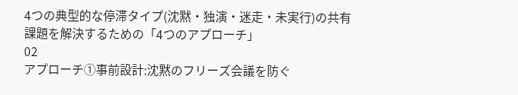4つの典型的な停滞タイプ(沈黙・独演・迷走・未実行)の共有
課題を解決するための「4つのアプローチ」
02
アプローチ①事前設計:沈黙のフリーズ会議を防ぐ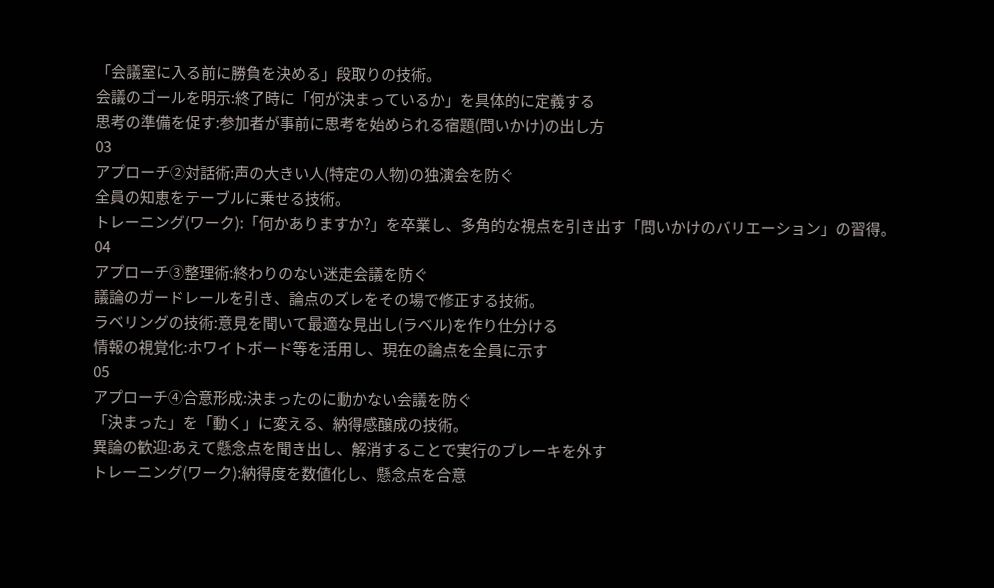「会議室に入る前に勝負を決める」段取りの技術。
会議のゴールを明示:終了時に「何が決まっているか」を具体的に定義する
思考の準備を促す:参加者が事前に思考を始められる宿題(問いかけ)の出し方
03
アプローチ②対話術:声の大きい人(特定の人物)の独演会を防ぐ
全員の知恵をテーブルに乗せる技術。
トレーニング(ワーク):「何かありますか?」を卒業し、多角的な視点を引き出す「問いかけのバリエーション」の習得。
04
アプローチ③整理術:終わりのない迷走会議を防ぐ
議論のガードレールを引き、論点のズレをその場で修正する技術。
ラベリングの技術:意見を聞いて最適な見出し(ラベル)を作り仕分ける
情報の視覚化:ホワイトボード等を活用し、現在の論点を全員に示す
05
アプローチ④合意形成:決まったのに動かない会議を防ぐ
「決まった」を「動く」に変える、納得感醸成の技術。
異論の歓迎:あえて懸念点を聞き出し、解消することで実行のブレーキを外す
トレーニング(ワーク):納得度を数値化し、懸念点を合意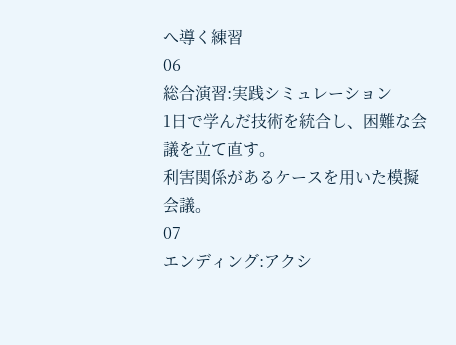へ導く練習
06
総合演習:実践シミュレーション
1日で学んだ技術を統合し、困難な会議を立て直す。
利害関係があるケースを用いた模擬会議。
07
エンディング:アクシ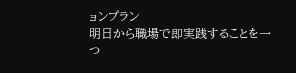ョンプラン
明日から職場で即実践することを一つ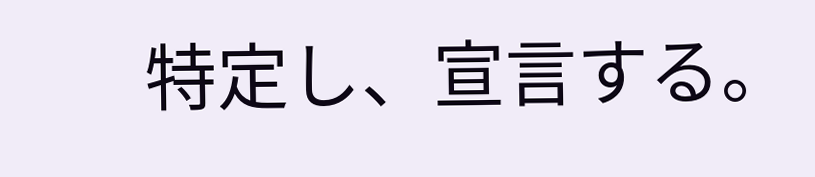特定し、宣言する。